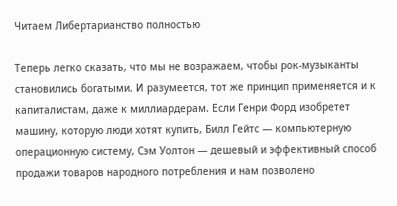Читаем Либертарианство полностью

Теперь легко сказать, что мы не возражаем, чтобы рок-музыканты становились богатыми. И разумеется, тот же принцип применяется и к капиталистам, даже к миллиардерам. Если Генри Форд изобретет машину, которую люди хотят купить, Билл Гейтс — компьютерную операционную систему, Сэм Уолтон — дешевый и эффективный способ продажи товаров народного потребления и нам позволено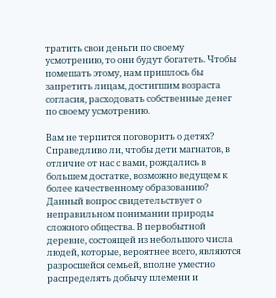тратить свои деньги по своему усмотрению, то они будут богатеть. Чтобы помешать этому, нам пришлось бы запретить лицам, достигшим возраста согласия, расходовать собственные денег по своему усмотрению.

Вам не терпится поговорить о детях? Справедливо ли, чтобы дети магнатов, в отличие от нас с вами, рождались в большем достатке, возможно ведущем к более качественному образованию? Данный вопрос свидетельствует о неправильном понимании природы сложного общества. В первобытной деревне, состоящей из небольшого числа людей, которые, вероятнее всего, являются разросшейся семьей, вполне уместно распределять добычу племени и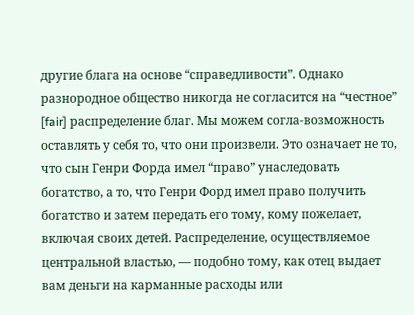другие блага на основе “справедливости”. Однако разнородное общество никогда не согласится на “честное” [fair] распределение благ. Мы можем согла-возможность оставлять у себя то, что они произвели. Это означает не то, что сын Генри Форда имел “право” унаследовать богатство, а то, что Генри Форд имел право получить богатство и затем передать его тому, кому пожелает, включая своих детей. Распределение, осуществляемое центральной властью, — подобно тому, как отец выдает вам деньги на карманные расходы или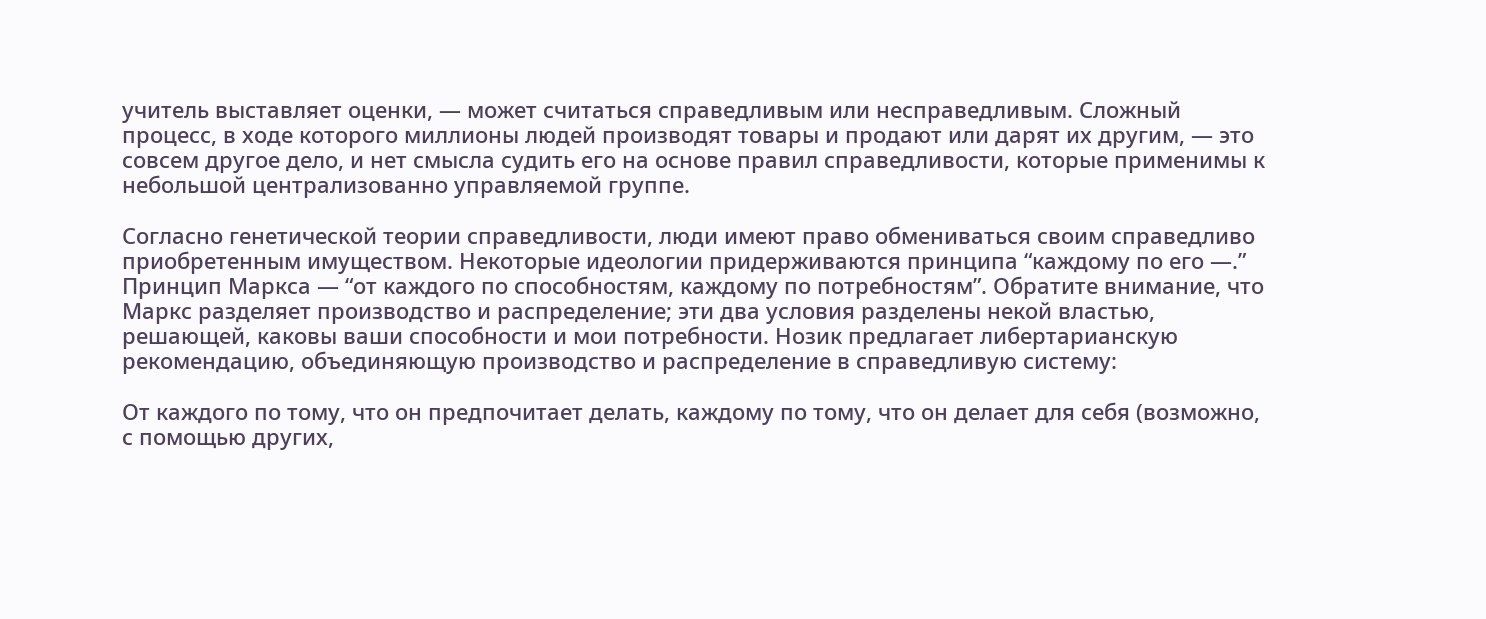учитель выставляет оценки, — может считаться справедливым или несправедливым. Сложный процесс, в ходе которого миллионы людей производят товары и продают или дарят их другим, — это совсем другое дело, и нет смысла судить его на основе правил справедливости, которые применимы к небольшой централизованно управляемой группе.

Согласно генетической теории справедливости, люди имеют право обмениваться своим справедливо приобретенным имуществом. Некоторые идеологии придерживаются принципа “каждому по его —.” Принцип Маркса — “от каждого по способностям, каждому по потребностям”. Обратите внимание, что Маркс разделяет производство и распределение; эти два условия разделены некой властью, решающей, каковы ваши способности и мои потребности. Нозик предлагает либертарианскую рекомендацию, объединяющую производство и распределение в справедливую систему:

От каждого по тому, что он предпочитает делать, каждому по тому, что он делает для себя (возможно, с помощью других,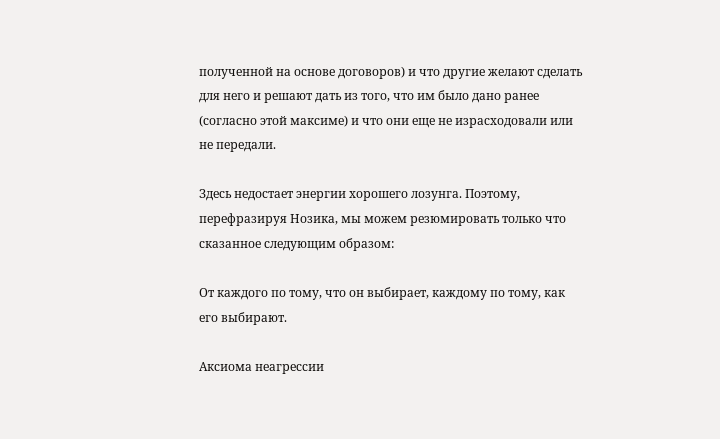полученной на основе договоров) и что другие желают сделать для него и решают дать из того, что им было дано ранее (согласно этой максиме) и что они еще не израсходовали или не передали.

Здесь недостает энергии хорошего лозунга. Поэтому, перефразируя Нозика, мы можем резюмировать только что сказанное следующим образом:

От каждого по тому, что он выбирает, каждому по тому, как его выбирают.

Аксиома неагрессии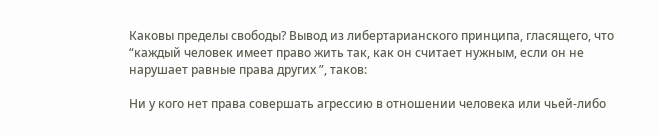Каковы пределы свободы? Вывод из либертарианского принципа, гласящего, что “каждый человек имеет право жить так, как он считает нужным, если он не нарушает равные права других ”, таков:

Ни у кого нет права совершать агрессию в отношении человека или чьей-либо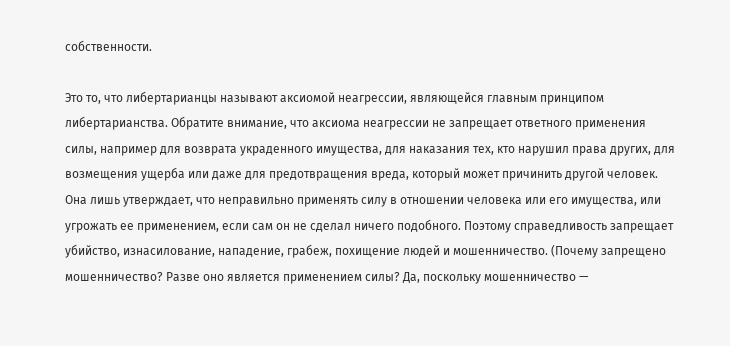собственности.

Это то, что либертарианцы называют аксиомой неагрессии, являющейся главным принципом либертарианства. Обратите внимание, что аксиома неагрессии не запрещает ответного применения силы, например для возврата украденного имущества, для наказания тех, кто нарушил права других, для возмещения ущерба или даже для предотвращения вреда, который может причинить другой человек. Она лишь утверждает, что неправильно применять силу в отношении человека или его имущества, или угрожать ее применением, если сам он не сделал ничего подобного. Поэтому справедливость запрещает убийство, изнасилование, нападение, грабеж, похищение людей и мошенничество. (Почему запрещено мошенничество? Разве оно является применением силы? Да, поскольку мошенничество —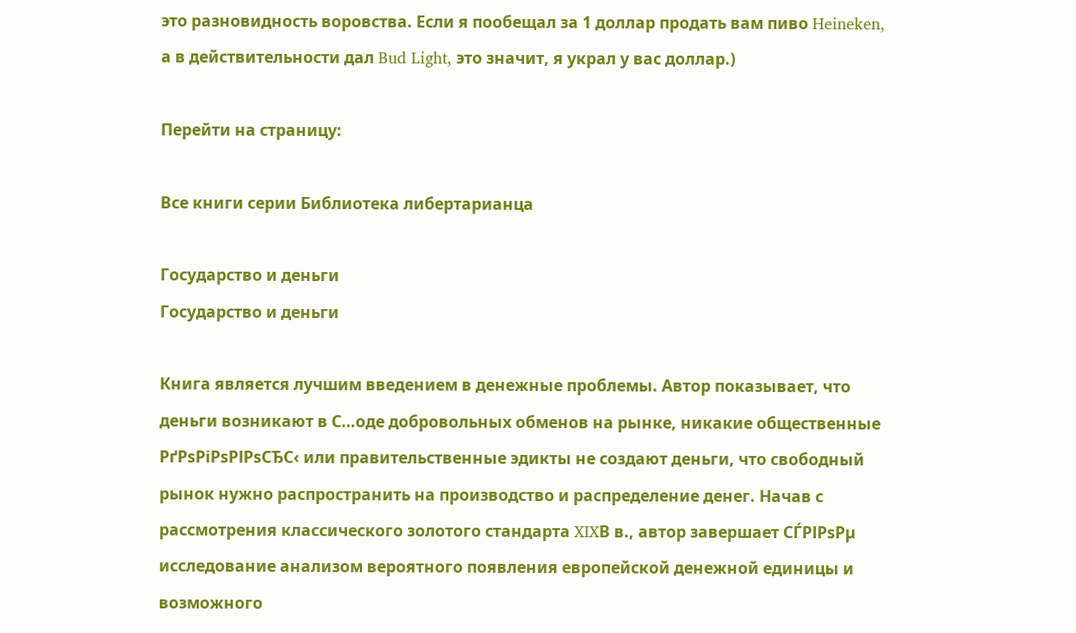это разновидность воровства. Если я пообещал за 1 доллар продать вам пиво Heineken, а в действительности дал Bud Light, это значит, я украл у вас доллар.)

Перейти на страницу:

Все книги серии Библиотека либертарианца

Государство и деньги
Государство и деньги

Книга является лучшим введением в денежные проблемы. Автор показывает, что деньги возникают в С…оде добровольных обменов на рынке, никакие общественные РґРѕРіРѕРІРѕСЂС‹ или правительственные эдикты не создают деньги, что свободный рынок нужно распространить на производство и распределение денег. Начав с рассмотрения классического золотого стандарта XIXВ в., автор завершает СЃРІРѕРµ исследование анализом вероятного появления европейской денежной единицы и возможного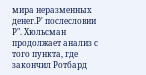мира неразменных денег.Р' послесловии Р". Хюльсман продолжает анализ с того пункта, где закончил Ротбард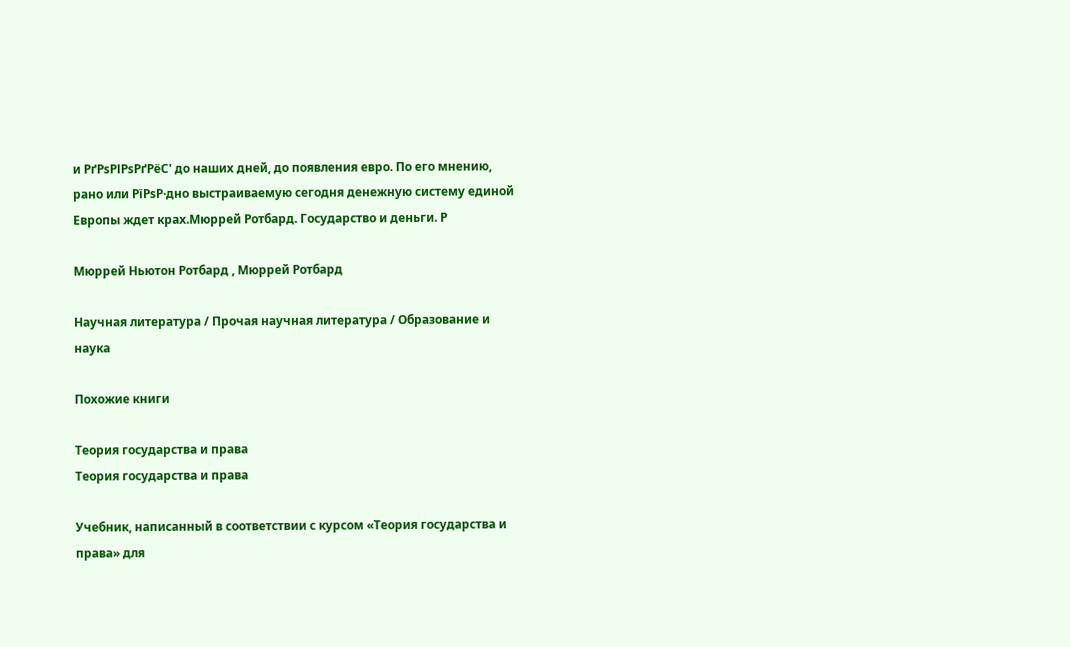и РґРѕРІРѕРґРёС' до наших дней, до появления евро. По его мнению, рано или РїРѕР·дно выстраиваемую сегодня денежную систему единой Европы ждет крах.Мюррей Ротбард. Государство и деньги. Р

Мюррей Ньютон Ротбард , Мюррей Ротбард

Научная литература / Прочая научная литература / Образование и наука

Похожие книги

Теория государства и права
Теория государства и права

Учебник, написанный в соответствии с курсом «Теория государства и права» для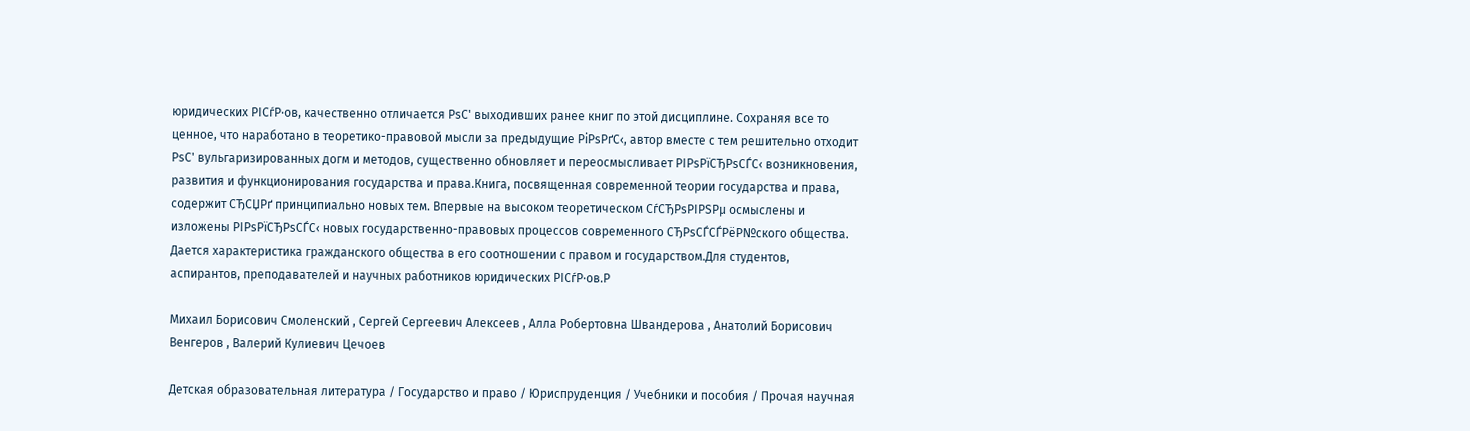юридических РІСѓР·ов, качественно отличается РѕС' выходивших ранее книг по этой дисциплине. Сохраняя все то ценное, что наработано в теоретико-правовой мысли за предыдущие РіРѕРґС‹, автор вместе с тем решительно отходит РѕС' вульгаризированных догм и методов, существенно обновляет и переосмысливает РІРѕРїСЂРѕСЃС‹ возникновения, развития и функционирования государства и права.Книга, посвященная современной теории государства и права, содержит СЂСЏРґ принципиально новых тем. Впервые на высоком теоретическом СѓСЂРѕРІРЅРµ осмыслены и изложены РІРѕРїСЂРѕСЃС‹ новых государственно-правовых процессов современного СЂРѕСЃСЃРёР№ского общества. Дается характеристика гражданского общества в его соотношении с правом и государством.Для студентов, аспирантов, преподавателей и научных работников юридических РІСѓР·ов.Р

Михаил Борисович Смоленский , Сергей Сергеевич Алексеев , Алла Робертовна Швандерова , Анатолий Борисович Венгеров , Валерий Кулиевич Цечоев

Детская образовательная литература / Государство и право / Юриспруденция / Учебники и пособия / Прочая научная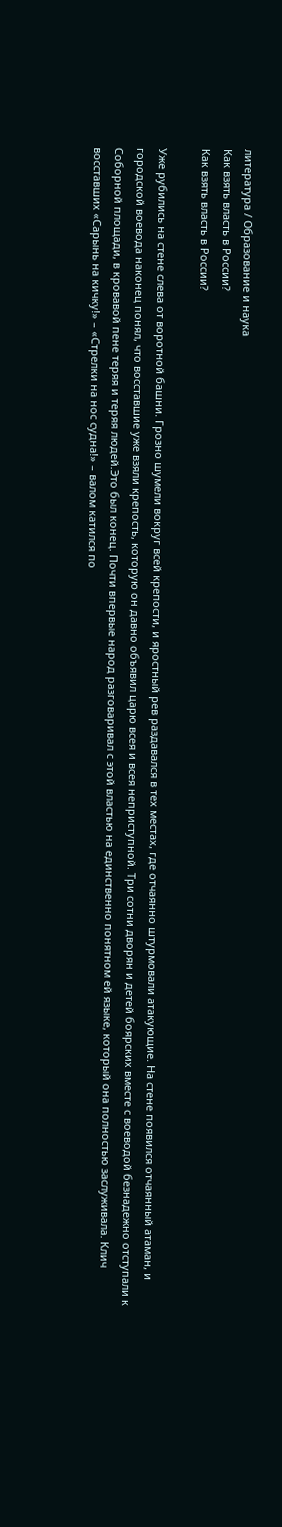литература / Образование и наука
Как взять власть в России?
Как взять власть в России?

Уже рубились на стене слева от воротной башни. Грозно шумели вокруг всей крепости, и яростный рев раздавался в тех местах, где отчаянно штурмовали атакующие. На стене появился отчаянный атаман, и городской воевода наконец понял, что восставшие уже взяли крепость, которую он давно объявил царю всея и всея неприступной. Три сотни дворян и детей боярских вместе с воеводой безнадежно отступали к Соборной площади, в кровавой пене теряя и теряя людей.Это был конец. Почти впервые народ разговаривал с этой властью на единственно понятном ей языке, который она полностью заслуживала. Клич восставших «Сарынь на кичку!» – «Стрелки на нос судна!» – валом катился по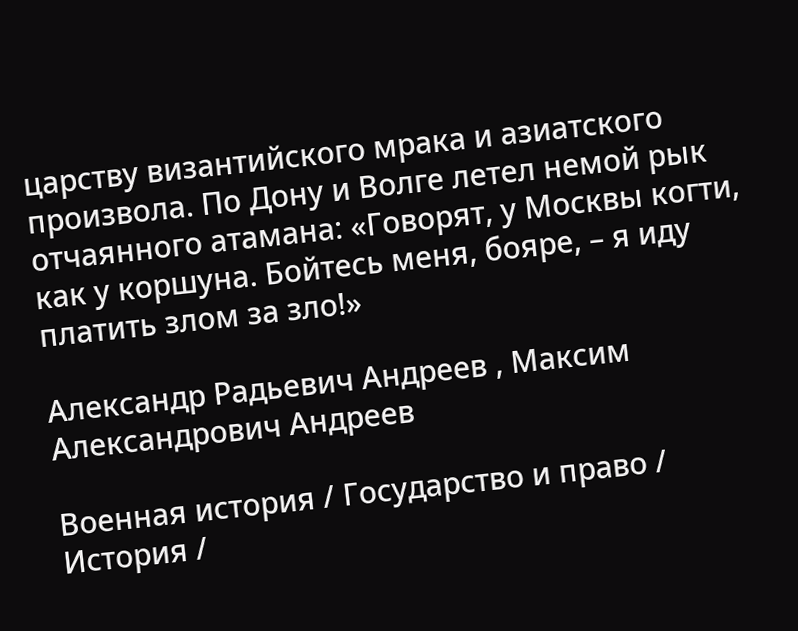царству византийского мрака и азиатского произвола. По Дону и Волге летел немой рык отчаянного атамана: «Говорят, у Москвы когти, как у коршуна. Бойтесь меня, бояре, – я иду платить злом за зло!»

Александр Радьевич Андреев , Максим Александрович Андреев

Военная история / Государство и право / История /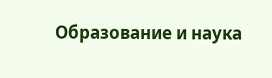Образование и наука